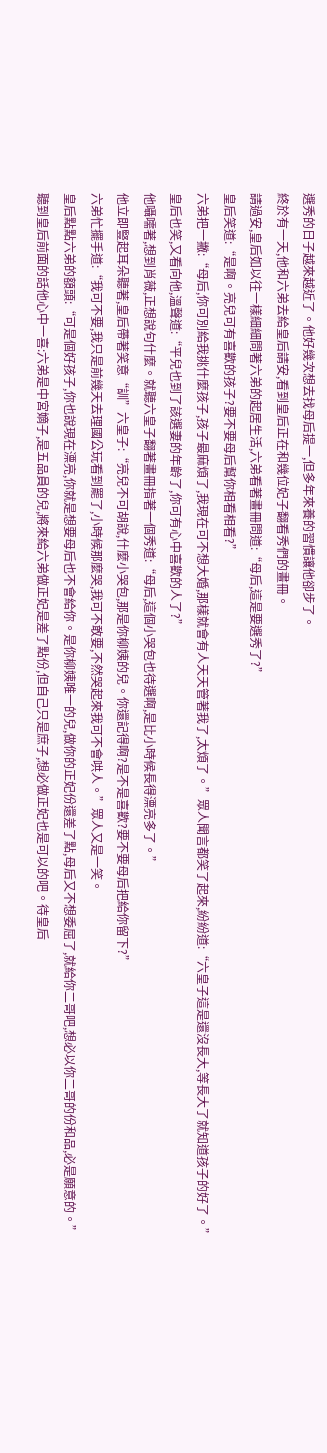選秀的日子越來越近了。他好幾次想去找母后提一,但多年來養的習慣讓他卻步了。
終於有一天,他和六弟去給皇后請安,看到皇后正在和幾位妃子翻看秀們的畫冊。
請過安,皇后如以往一樣細細問著六弟的起居生活,六弟看著畫冊問道:“母后,這是要選秀了?”
皇后笑道:“是啊。亮兒可有喜歡的孩子?要不要母后幫你相看相看?”
六弟把一撇:“母后,你可別給我挑什麼孩子,孩子最麻煩了,我現在可不想大婚,那樣就會有人天天管著我了,太煩了。”眾人聞言都笑了起來,紛紛道:“六皇子這是還沒長大,等長大了就知道孩子的好了。”
皇后也笑,又看向他,溫聲道:“平兒也到了該選妻的年齡了,你可有心中喜歡的人了?”
他囁嚅著,想到肖薇,正想說句什麼。就聽六皇子翻著畫冊指著一個秀道:“母后,這個小哭包也待選啊,是比小時候長得漂亮多了。”
他立即豎起耳朵聽著,皇后帶著笑意“訓”六皇子:“亮兒不可胡說,什麼小哭包,那是你柳姨的兒。你還記得啊?是不是喜歡?要不要母后把給你留下?”
六弟忙擺手道:“我可不要,我只是前幾天去理國公玩看到罷了,小時候那麼哭,我可不敢要,不然哭起來我可不會哄人。”眾人又是一笑。
皇后點點六弟的額頭:“可是個好孩子,你也說現在漂亮,你就是想要母后也不會給你。是你柳姨唯一的兒,做你的正妃份還差了點,母后又不想委屈了,就給你二哥吧,想必以你二哥的份和品,必是願意的。”
聽到皇后前面的話他心中一喜:六弟是中宮嫡子,是五品員的兒,將來給六弟做正妃是差了點份,但自己只是庶子,想必做正妃也是可以的吧。待皇后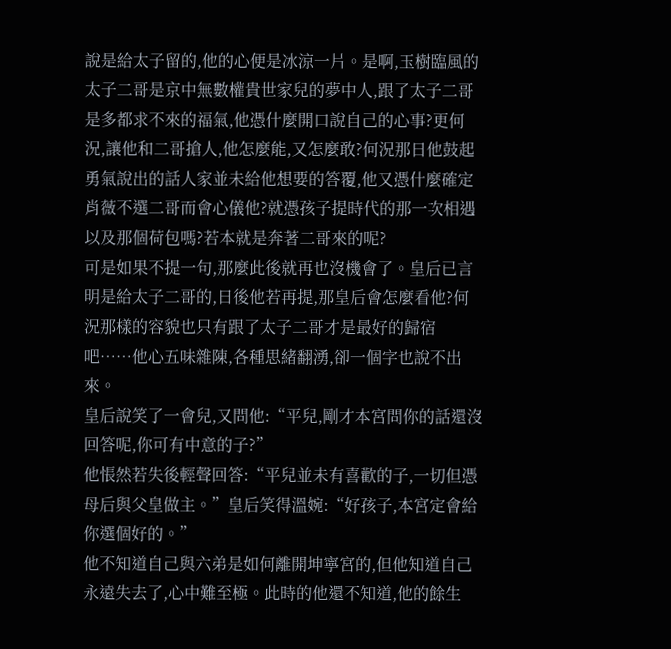說是給太子留的,他的心便是冰涼一片。是啊,玉樹臨風的太子二哥是京中無數權貴世家兒的夢中人,跟了太子二哥是多都求不來的福氣,他憑什麼開口說自己的心事?更何況,讓他和二哥搶人,他怎麼能,又怎麼敢?何況那日他鼓起勇氣說出的話人家並未給他想要的答覆,他又憑什麼確定肖薇不選二哥而會心儀他?就憑孩子提時代的那一次相遇以及那個荷包嗎?若本就是奔著二哥來的呢?
可是如果不提一句,那麼此後就再也沒機會了。皇后已言明是給太子二哥的,日後他若再提,那皇后會怎麼看他?何況那樣的容貌也只有跟了太子二哥才是最好的歸宿吧……他心五味雜陳,各種思緒翻湧,卻一個字也說不出來。
皇后說笑了一會兒,又問他:“平兒,剛才本宮問你的話還沒回答呢,你可有中意的子?”
他悵然若失後輕聲回答:“平兒並未有喜歡的子,一切但憑母后與父皇做主。”皇后笑得溫婉:“好孩子,本宮定會給你選個好的。”
他不知道自己與六弟是如何離開坤寧宮的,但他知道自己永遠失去了,心中難至極。此時的他還不知道,他的餘生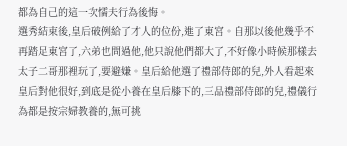都為自己的這一次懦夫行為後悔。
選秀結束後,皇后破例給了才人的位份,進了東宮。自那以後他幾乎不再踏足東宮了,六弟也問過他,他只說他們都大了,不好像小時候那樣去太子二哥那裡玩了,要避嫌。皇后給他選了禮部侍郎的兒,外人看起來皇后對他很好,到底是從小養在皇后膝下的,三品禮部侍郎的兒,禮儀行為都是按宗婦教養的,無可挑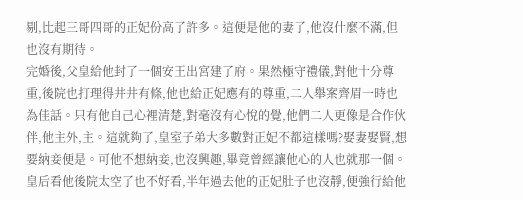剔,比起三哥四哥的正妃份高了許多。這便是他的妻了,他沒什麼不滿,但也沒有期待。
完婚後,父皇給他封了一個安王出宮建了府。果然極守禮儀,對他十分尊重,後院也打理得井井有條,他也給正妃應有的尊重,二人舉案齊眉一時也為佳話。只有他自己心裡清楚,對毫沒有心悅的覺,他們二人更像是合作伙伴,他主外,主。這就夠了,皇室子弟大多數對正妃不都這樣嗎?娶妻娶賢,想要納妾便是。可他不想納妾,也沒興趣,畢竟曾經讓他心的人也就那一個。
皇后看他後院太空了也不好看,半年過去他的正妃肚子也沒靜,便強行給他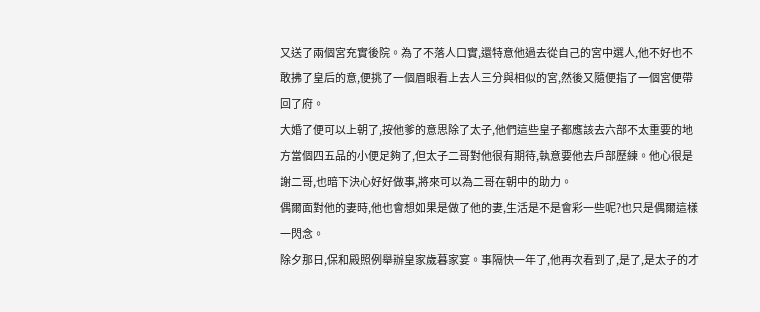又送了兩個宮充實後院。為了不落人口實,還特意他過去從自己的宮中選人,他不好也不敢拂了皇后的意,便挑了一個眉眼看上去人三分與相似的宮,然後又隨便指了一個宮便帶回了府。
大婚了便可以上朝了,按他爹的意思除了太子,他們這些皇子都應該去六部不太重要的地方當個四五品的小便足夠了,但太子二哥對他很有期待,執意要他去戶部歷練。他心很是謝二哥,也暗下決心好好做事,將來可以為二哥在朝中的助力。
偶爾面對他的妻時,他也會想如果是做了他的妻,生活是不是會彩一些呢?也只是偶爾這樣一閃念。
除夕那日,保和殿照例舉辦皇家歲暮家宴。事隔快一年了,他再次看到了,是了,是太子的才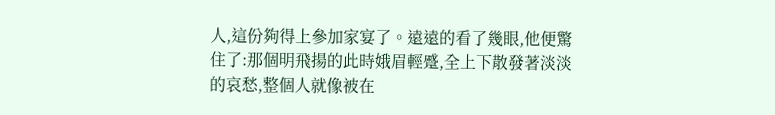人,這份夠得上參加家宴了。遠遠的看了幾眼,他便驚住了:那個明飛揚的此時娥眉輕蹙,全上下散發著淡淡的哀愁,整個人就像被在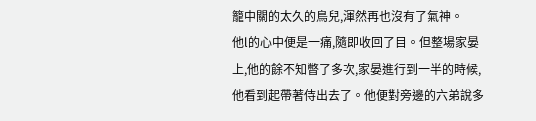籠中關的太久的鳥兒,渾然再也沒有了氣神。
他l的心中便是一痛,隨即收回了目。但整場家晏上,他的餘不知暼了多次,家晏進行到一半的時候,他看到起帶著侍出去了。他便對旁邊的六弟說多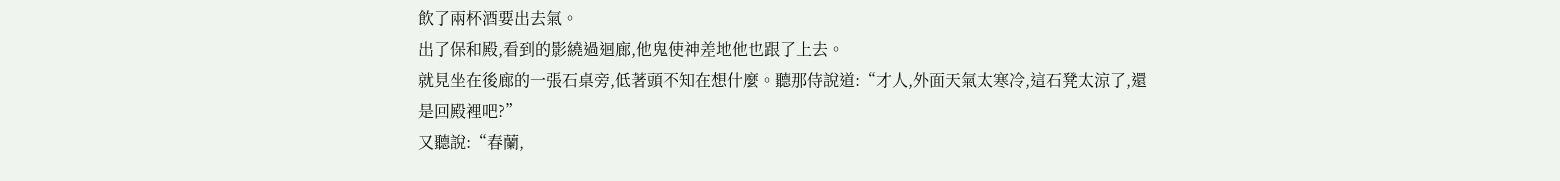飲了兩杯酒要出去氣。
出了保和殿,看到的影繞過迴廊,他鬼使神差地他也跟了上去。
就見坐在後廊的一張石桌旁,低著頭不知在想什麼。聽那侍說道:“才人,外面天氣太寒冷,這石凳太涼了,還是回殿裡吧?”
又聽說:“春蘭,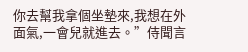你去幫我拿個坐墊來,我想在外面氣,一會兒就進去。”侍聞言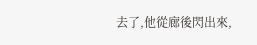去了,他從廊後閃出來,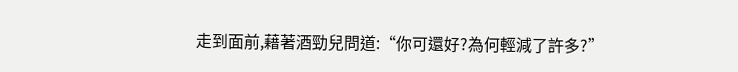走到面前,藉著酒勁兒問道:“你可還好?為何輕減了許多?”